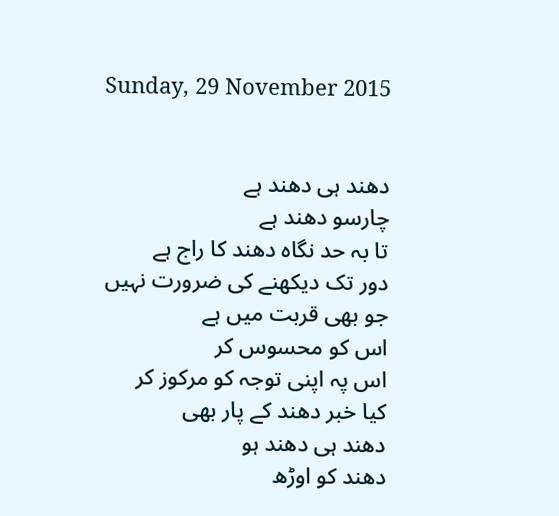Sunday, 29 November 2015


دھند ہی دھند ہے
چارسو دھند ہے
تا بہ حد نگاہ دھند کا راج ہے
دور تک دیکھنے کی ضرورت نہیں
جو بھی قربت میں ہے
اس کو محسوس کر
اس پہ اپنی توجہ کو مرکوز کر
کیا خبر دھند کے پار بھی
دھند ہی دھند ہو
دھند کو اوڑھ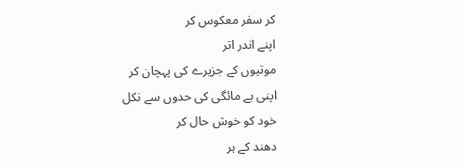کر سفر معکوس کر
اپنے اندر اتر
موتیوں کے جزیرے کی پہچان کر
اپنی بے مائگی کی حدوں سے نکل
خود کو خوش حال کر
دھند کے ہر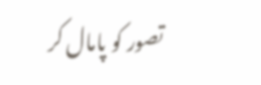تصور کو پامال کر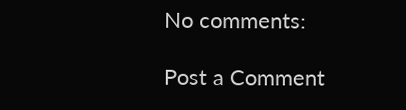No comments:

Post a Comment